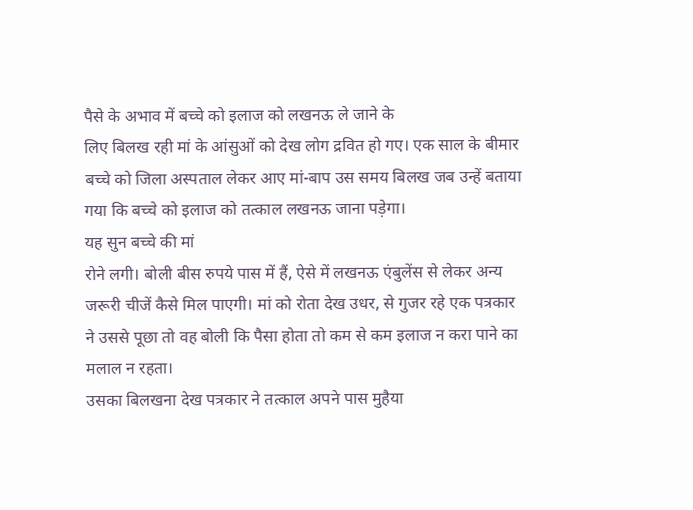पैसे के अभाव में बच्चे को इलाज को लखनऊ ले जाने के
लिए बिलख रही मां के आंसुओं को देख लोग द्रवित हो गए। एक साल के बीमार
बच्चे को जिला अस्पताल लेकर आए मां-बाप उस समय बिलख जब उन्हें बताया
गया कि बच्चे को इलाज को तत्काल लखनऊ जाना पड़ेगा।
यह सुन बच्चे की मां
रोने लगी। बोली बीस रुपये पास में हैं, ऐसे में लखनऊ एंबुलेंस से लेकर अन्य
जरूरी चीजें कैसे मिल पाएगी। मां को रोता देख उधर, से गुजर रहे एक पत्रकार
ने उससे पूछा तो वह बोली कि पैसा होता तो कम से कम इलाज न करा पाने का
मलाल न रहता।
उसका बिलखना देख पत्रकार ने तत्काल अपने पास मुहैया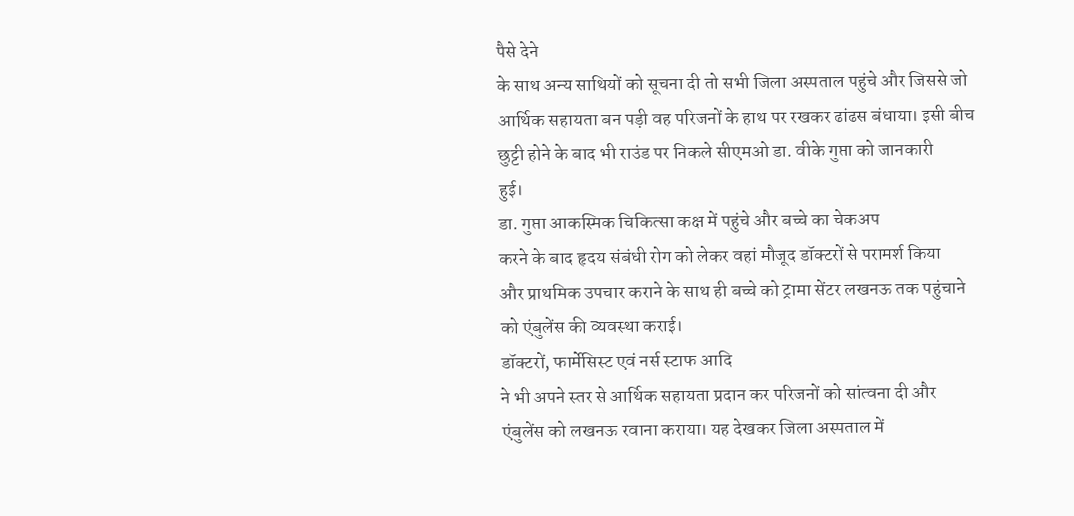पैसे देने
के साथ अन्य साथियों को सूचना दी तो सभी जिला अस्पताल पहुंचे और जिससे जो
आर्थिक सहायता बन पड़ी वह परिजनों के हाथ पर रखकर ढांढस बंधाया। इसी बीच
छुट्टी होने के बाद भी राउंड पर निकले सीएमओ डा. वीके गुप्ता को जानकारी
हुई।
डा. गुप्ता आकस्मिक चिकित्सा कक्ष में पहुंचे और बच्चे का चेकअप
करने के बाद हृदय संबंधी रोग को लेकर वहां मौजूद डॉक्टरों से परामर्श किया
और प्राथमिक उपचार कराने के साथ ही बच्चे को ट्रामा सेंटर लखनऊ तक पहुंचाने
को एंबुलेंस की व्यवस्था कराई।
डॉक्टरों, फार्मेसिस्ट एवं नर्स स्टाफ आदि
ने भी अपने स्तर से आर्थिक सहायता प्रदान कर परिजनों को सांत्वना दी और
एंबुलेंस को लखनऊ रवाना कराया। यह देखकर जिला अस्पताल में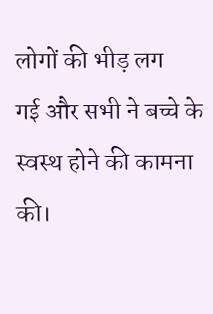लोगों की भीड़ लग
गई और सभी ने बच्चे के स्वस्थ होने की कामना की।